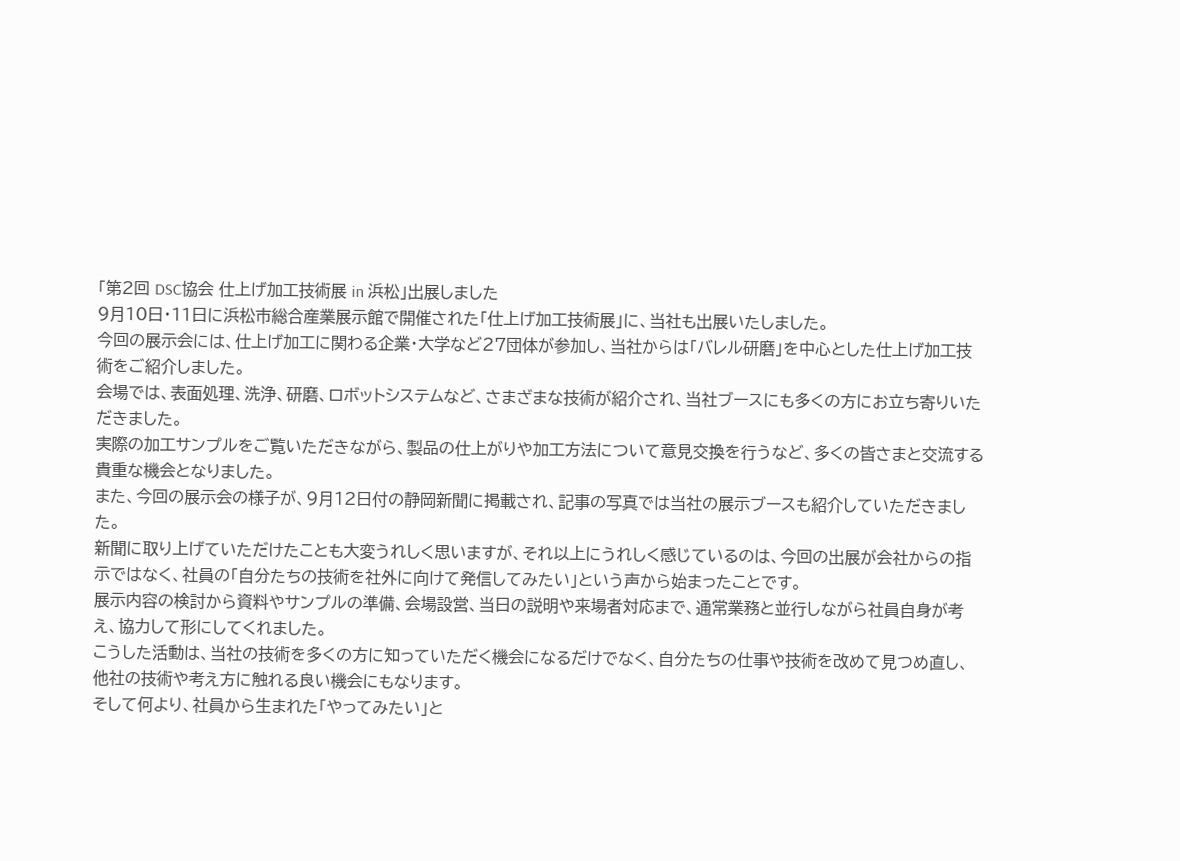「第2回 DSC協会 仕上げ加工技術展 in 浜松」出展しました
9月10日・11日に浜松市総合産業展示館で開催された「仕上げ加工技術展」に、当社も出展いたしました。
今回の展示会には、仕上げ加工に関わる企業・大学など27団体が参加し、当社からは「バレル研磨」を中心とした仕上げ加工技術をご紹介しました。
会場では、表面処理、洗浄、研磨、ロボットシステムなど、さまざまな技術が紹介され、当社ブースにも多くの方にお立ち寄りいただきました。
実際の加工サンプルをご覧いただきながら、製品の仕上がりや加工方法について意見交換を行うなど、多くの皆さまと交流する貴重な機会となりました。
また、今回の展示会の様子が、9月12日付の静岡新聞に掲載され、記事の写真では当社の展示ブースも紹介していただきました。
新聞に取り上げていただけたことも大変うれしく思いますが、それ以上にうれしく感じているのは、今回の出展が会社からの指示ではなく、社員の「自分たちの技術を社外に向けて発信してみたい」という声から始まったことです。
展示内容の検討から資料やサンプルの準備、会場設営、当日の説明や来場者対応まで、通常業務と並行しながら社員自身が考え、協力して形にしてくれました。
こうした活動は、当社の技術を多くの方に知っていただく機会になるだけでなく、自分たちの仕事や技術を改めて見つめ直し、他社の技術や考え方に触れる良い機会にもなります。
そして何より、社員から生まれた「やってみたい」と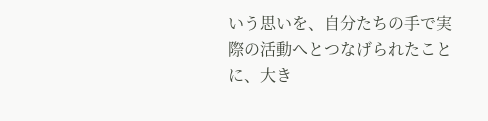いう思いを、自分たちの手で実際の活動へとつなげられたことに、大き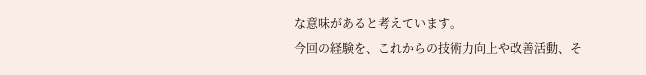な意味があると考えています。
今回の経験を、これからの技術力向上や改善活動、そ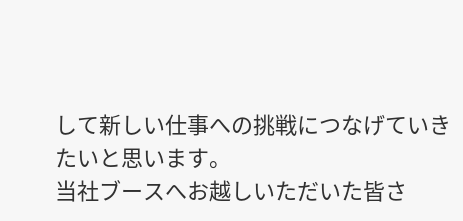して新しい仕事への挑戦につなげていきたいと思います。
当社ブースへお越しいただいた皆さ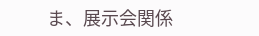ま、展示会関係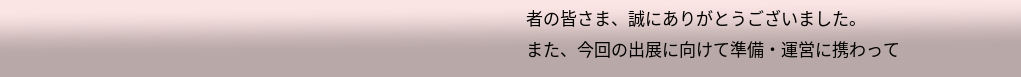者の皆さま、誠にありがとうございました。
また、今回の出展に向けて準備・運営に携わって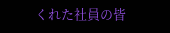くれた社員の皆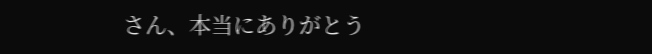さん、本当にありがとう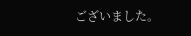ございました。